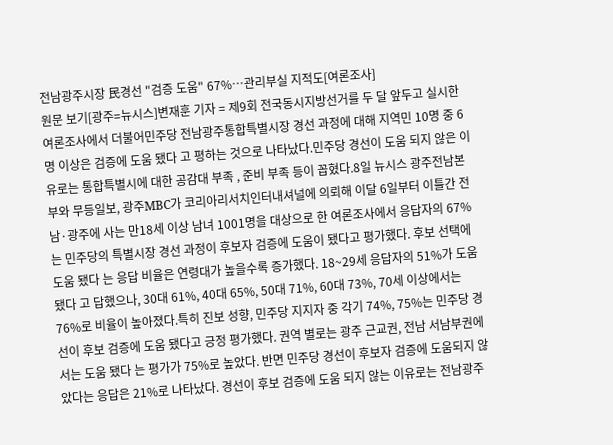전남광주시장 民경선 "검증 도움" 67%…관리부실 지적도[여론조사]
원문 보기[광주=뉴시스]변재훈 기자 = 제9회 전국동시지방선거를 두 달 앞두고 실시한 여론조사에서 더불어민주당 전남광주통합특별시장 경선 과정에 대해 지역민 10명 중 6명 이상은 검증에 도움 됐다 고 평하는 것으로 나타났다.민주당 경선이 도움 되지 않은 이유로는 통합특별시에 대한 공감대 부족 , 준비 부족 등이 꼽혔다.8일 뉴시스 광주전남본부와 무등일보, 광주MBC가 코리아리서치인터내셔널에 의뢰해 이달 6일부터 이틀간 전남·광주에 사는 만18세 이상 남녀 1001명을 대상으로 한 여론조사에서 응답자의 67%는 민주당의 특별시장 경선 과정이 후보자 검증에 도움이 됐다고 평가했다. 후보 선택에 도움 됐다 는 응답 비율은 연령대가 높을수록 증가했다. 18~29세 응답자의 51%가 도움 됐다 고 답했으나, 30대 61%, 40대 65%, 50대 71%, 60대 73%, 70세 이상에서는 76%로 비율이 높아졌다.특히 진보 성향, 민주당 지지자 중 각기 74%, 75%는 민주당 경선이 후보 검증에 도움 됐다고 긍정 평가했다. 권역 별로는 광주 근교권, 전남 서남부권에서는 도움 됐다 는 평가가 75%로 높았다. 반면 민주당 경선이 후보자 검증에 도움되지 않았다는 응답은 21%로 나타났다. 경선이 후보 검증에 도움 되지 않는 이유로는 전남광주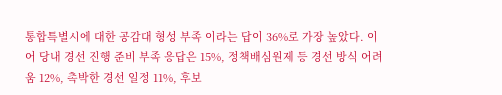통합특별시에 대한 공감대 형성 부족 이라는 답이 36%로 가장 높았다. 이어 당내 경선 진행 준비 부족 응답은 15%, 정책배심원제 등 경선 방식 어려움 12%, 촉박한 경선 일정 11%, 후보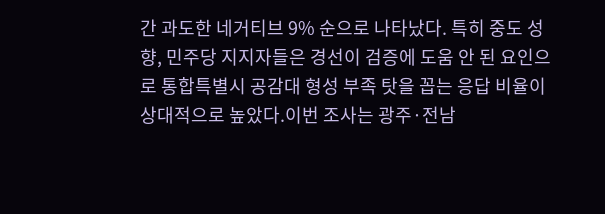간 과도한 네거티브 9% 순으로 나타났다. 특히 중도 성향, 민주당 지지자들은 경선이 검증에 도움 안 된 요인으로 통합특별시 공감대 형성 부족 탓을 꼽는 응답 비율이 상대적으로 높았다.이번 조사는 광주·전남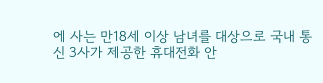에 사는 만18세 이상 남녀를 대상으로 국내 통신 3사가 제공한 휴대전화 안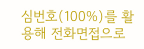심번호(100%)를 활용해 전화면접으로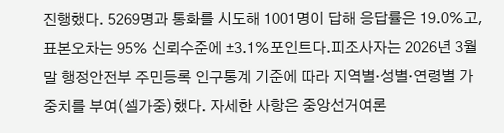진행했다. 5269명과 통화를 시도해 1001명이 답해 응답률은 19.0%고, 표본오차는 95% 신뢰수준에 ±3.1%포인트다.피조사자는 2026년 3월 말 행정안전부 주민등록 인구통계 기준에 따라 지역별·성별·연령별 가중치를 부여(셀가중)했다. 자세한 사항은 중앙선거여론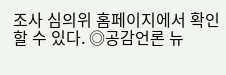조사 심의위 홈페이지에서 확인할 수 있다. ◎공감언론 뉴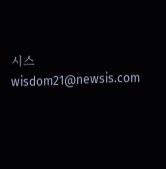시스 wisdom21@newsis.com